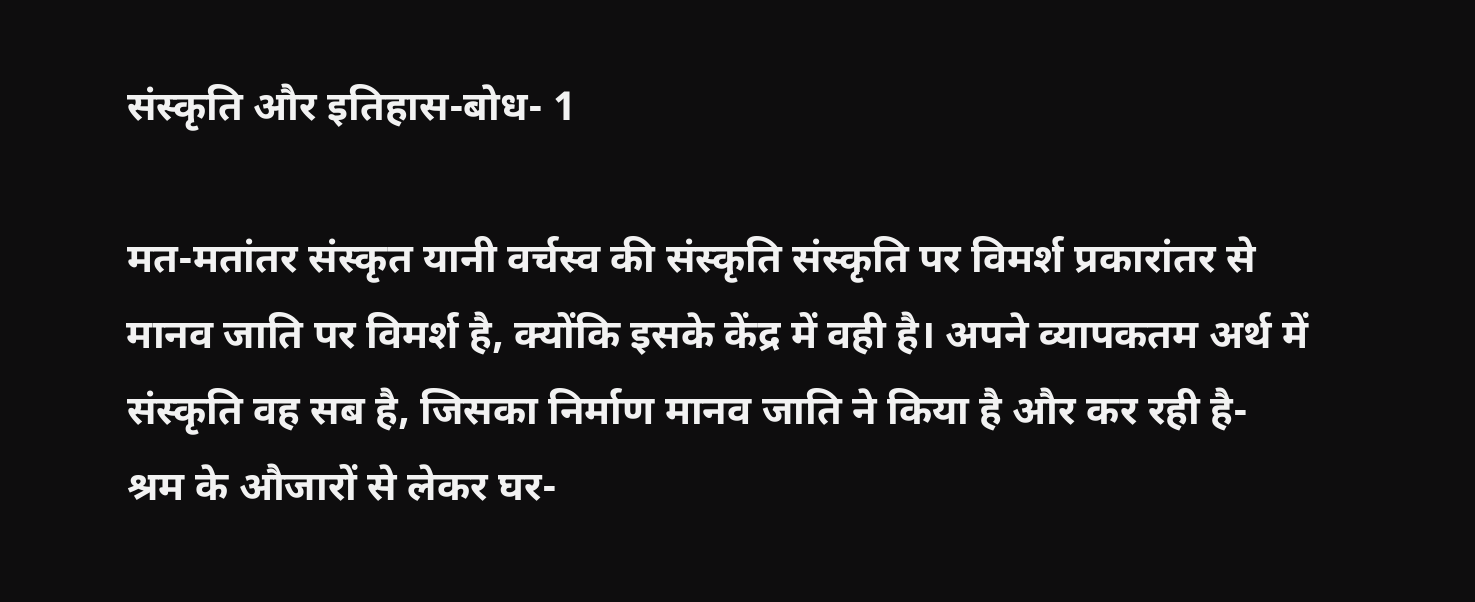संस्कृति और इतिहास-बोध- 1

मत-मतांतर संस्कृत यानी वर्चस्व की संस्कृति संस्कृति पर विमर्श प्रकारांतर से मानव जाति पर विमर्श है, क्योंकि इसके केंद्र में वही है। अपने व्यापकतम अर्थ में संस्कृति वह सब है, जिसका निर्माण मानव जाति ने किया है और कर रही है- श्रम के औजारों से लेकर घर-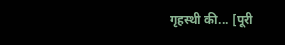गृहस्थी की... [पूरी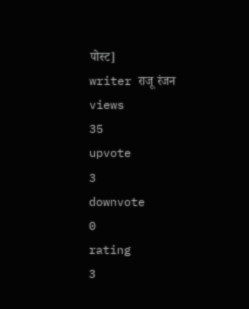पोस्ट]
writer राजू रंजन
views
35
upvote
3
downvote
0
rating
3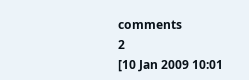comments
2
[10 Jan 2009 10:01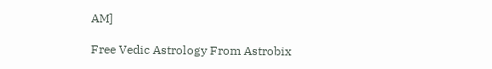AM]

Free Vedic Astrology From Astrobix